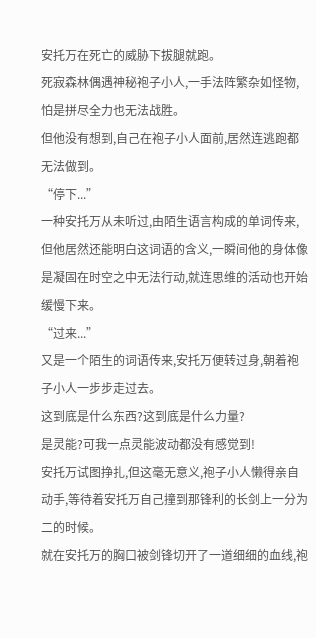安托万在死亡的威胁下拔腿就跑。
死寂森林偶遇神秘袍子小人,一手法阵繁杂如怪物,怕是拼尽全力也无法战胜。
但他没有想到,自己在袍子小人面前,居然连逃跑都无法做到。
“停下...”
一种安托万从未听过,由陌生语言构成的单词传来,但他居然还能明白这词语的含义,一瞬间他的身体像是凝固在时空之中无法行动,就连思维的活动也开始缓慢下来。
“过来...”
又是一个陌生的词语传来,安托万便转过身,朝着袍子小人一步步走过去。
这到底是什么东西?这到底是什么力量?
是灵能?可我一点灵能波动都没有感觉到!
安托万试图挣扎,但这毫无意义,袍子小人懒得亲自动手,等待着安托万自己撞到那锋利的长剑上一分为二的时候。
就在安托万的胸口被剑锋切开了一道细细的血线,袍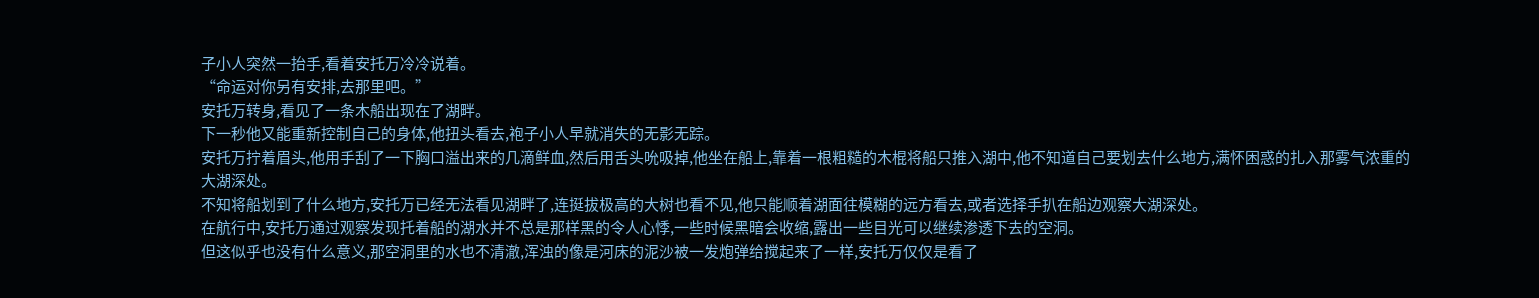子小人突然一抬手,看着安托万冷冷说着。
“命运对你另有安排,去那里吧。”
安托万转身,看见了一条木船出现在了湖畔。
下一秒他又能重新控制自己的身体,他扭头看去,袍子小人早就消失的无影无踪。
安托万拧着眉头,他用手刮了一下胸口溢出来的几滴鲜血,然后用舌头吮吸掉,他坐在船上,靠着一根粗糙的木棍将船只推入湖中,他不知道自己要划去什么地方,满怀困惑的扎入那雾气浓重的大湖深处。
不知将船划到了什么地方,安托万已经无法看见湖畔了,连挺拔极高的大树也看不见,他只能顺着湖面往模糊的远方看去,或者选择手扒在船边观察大湖深处。
在航行中,安托万通过观察发现托着船的湖水并不总是那样黑的令人心悸,一些时候黑暗会收缩,露出一些目光可以继续渗透下去的空洞。
但这似乎也没有什么意义,那空洞里的水也不清澈,浑浊的像是河床的泥沙被一发炮弹给搅起来了一样,安托万仅仅是看了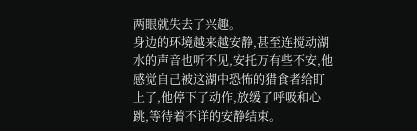两眼就失去了兴趣。
身边的环境越来越安静,甚至连搅动湖水的声音也听不见,安托万有些不安,他感觉自己被这湖中恐怖的猎食者给盯上了,他停下了动作,放缓了呼吸和心跳,等待着不详的安静结束。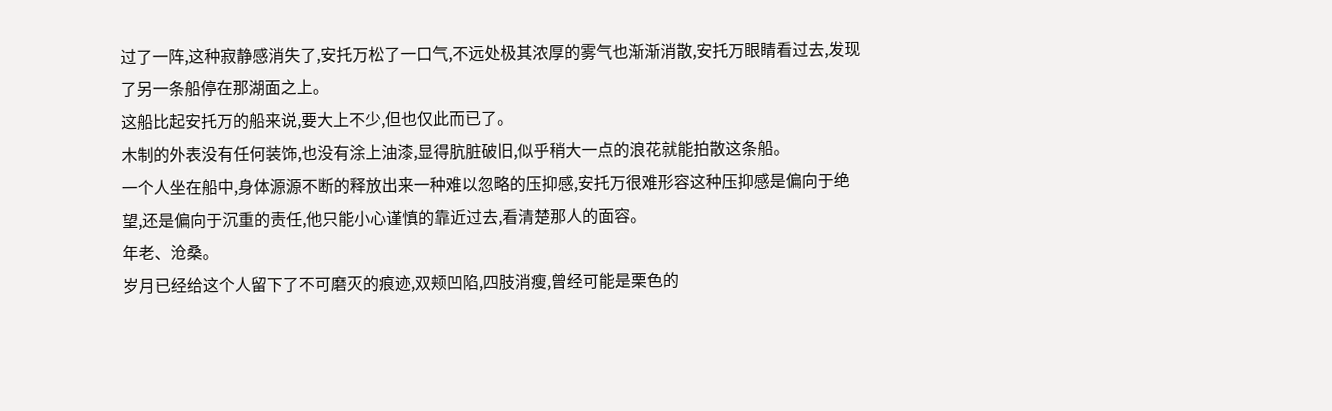过了一阵,这种寂静感消失了,安托万松了一口气,不远处极其浓厚的雾气也渐渐消散,安托万眼睛看过去,发现了另一条船停在那湖面之上。
这船比起安托万的船来说,要大上不少,但也仅此而已了。
木制的外表没有任何装饰,也没有涂上油漆,显得肮脏破旧,似乎稍大一点的浪花就能拍散这条船。
一个人坐在船中,身体源源不断的释放出来一种难以忽略的压抑感,安托万很难形容这种压抑感是偏向于绝望,还是偏向于沉重的责任,他只能小心谨慎的靠近过去,看清楚那人的面容。
年老、沧桑。
岁月已经给这个人留下了不可磨灭的痕迹,双颊凹陷,四肢消瘦,曾经可能是栗色的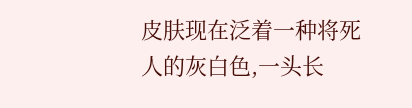皮肤现在泛着一种将死人的灰白色,一头长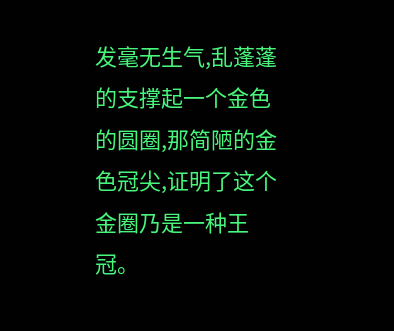发毫无生气,乱蓬蓬的支撑起一个金色的圆圈,那简陋的金色冠尖,证明了这个金圈乃是一种王冠。